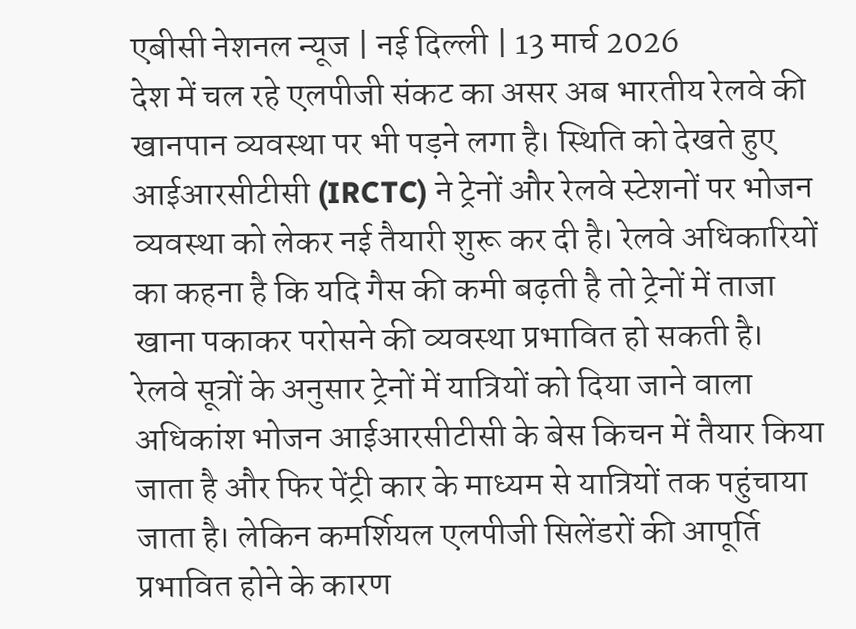एबीसी नेशनल न्यूज | नई दिल्ली | 13 मार्च 2026
देश में चल रहे एलपीजी संकट का असर अब भारतीय रेलवे की खानपान व्यवस्था पर भी पड़ने लगा है। स्थिति को देखते हुए आईआरसीटीसी (IRCTC) ने ट्रेनों और रेलवे स्टेशनों पर भोजन व्यवस्था को लेकर नई तैयारी शुरू कर दी है। रेलवे अधिकारियों का कहना है कि यदि गैस की कमी बढ़ती है तो ट्रेनों में ताजा खाना पकाकर परोसने की व्यवस्था प्रभावित हो सकती है।
रेलवे सूत्रों के अनुसार ट्रेनों में यात्रियों को दिया जाने वाला अधिकांश भोजन आईआरसीटीसी के बेस किचन में तैयार किया जाता है और फिर पेंट्री कार के माध्यम से यात्रियों तक पहुंचाया जाता है। लेकिन कमर्शियल एलपीजी सिलेंडरों की आपूर्ति प्रभावित होने के कारण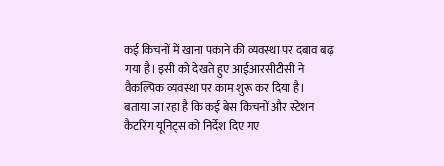कई किचनों में खाना पकाने की व्यवस्था पर दबाव बढ़ गया है। इसी को देखते हुए आईआरसीटीसी ने वैकल्पिक व्यवस्था पर काम शुरू कर दिया है।
बताया जा रहा है कि कई बेस किचनों और स्टेशन कैटरिंग यूनिट्स को निर्देश दिए गए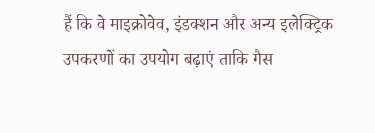हैं कि वे माइक्रोवेव, इंडक्शन और अन्य इलेक्ट्रिक उपकरणों का उपयोग बढ़ाएं ताकि गैस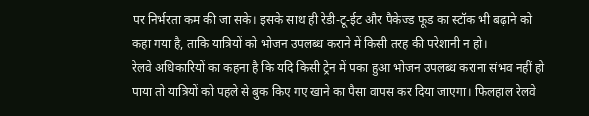पर निर्भरता कम की जा सके। इसके साथ ही रेडी-टू-ईट और पैकेज्ड फूड का स्टॉक भी बढ़ाने को कहा गया है, ताकि यात्रियों को भोजन उपलब्ध कराने में किसी तरह की परेशानी न हो।
रेलवे अधिकारियों का कहना है कि यदि किसी ट्रेन में पका हुआ भोजन उपलब्ध कराना संभव नहीं हो पाया तो यात्रियों को पहले से बुक किए गए खाने का पैसा वापस कर दिया जाएगा। फिलहाल रेलवे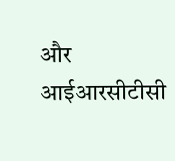और आईआरसीटीसी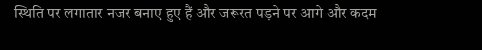स्थिति पर लगातार नजर बनाए हुए हैं और जरूरत पड़ने पर आगे और कदम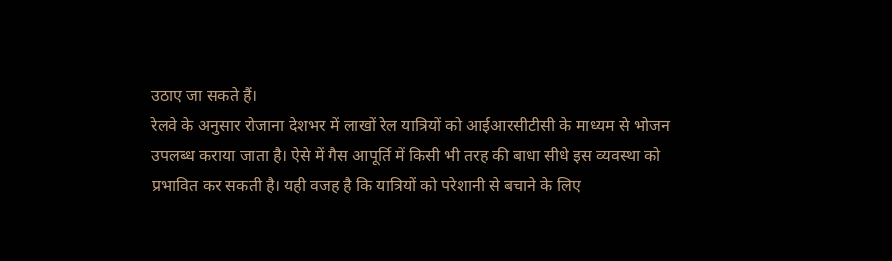उठाए जा सकते हैं।
रेलवे के अनुसार रोजाना देशभर में लाखों रेल यात्रियों को आईआरसीटीसी के माध्यम से भोजन उपलब्ध कराया जाता है। ऐसे में गैस आपूर्ति में किसी भी तरह की बाधा सीधे इस व्यवस्था को प्रभावित कर सकती है। यही वजह है कि यात्रियों को परेशानी से बचाने के लिए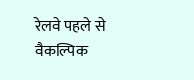रेलवे पहले से वैकल्पिक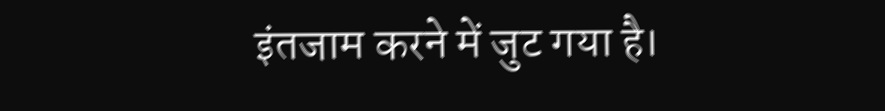इंतजाम करने में जुट गया है।